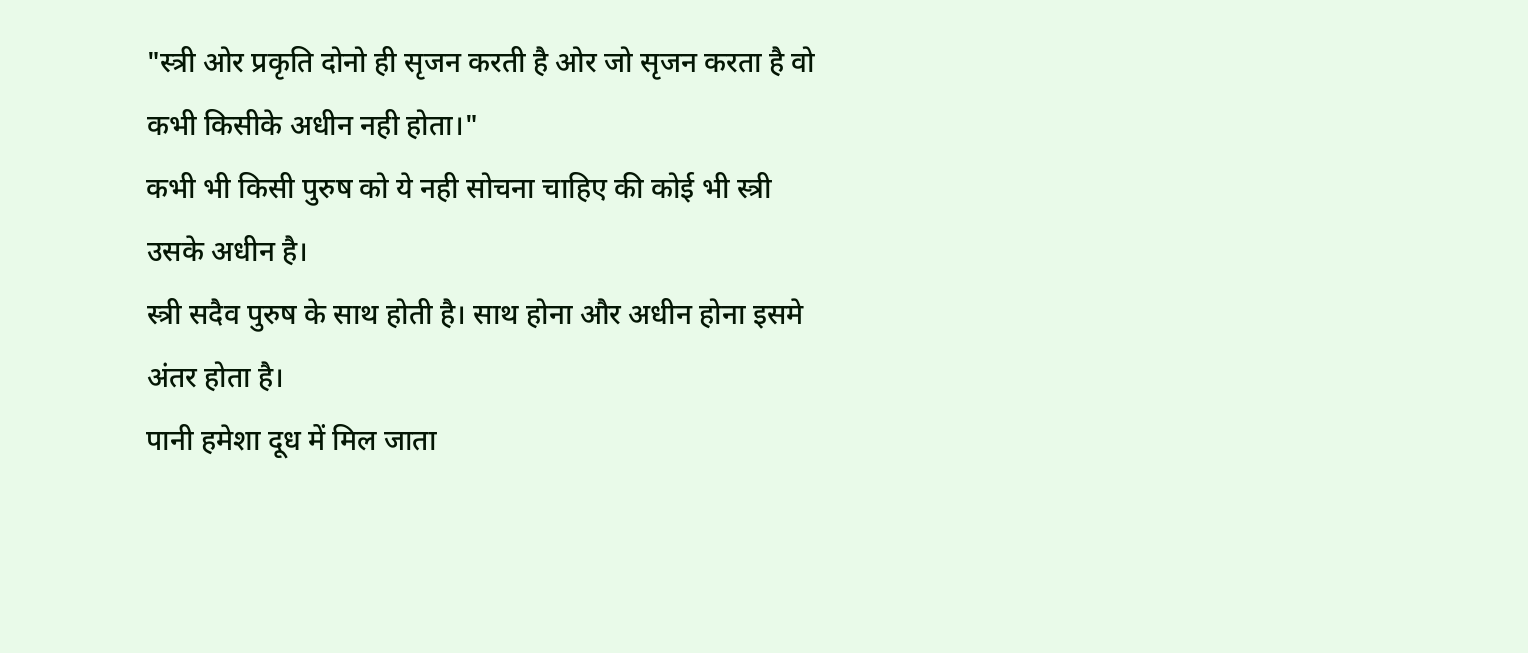"स्त्री ओर प्रकृति दोनो ही सृजन करती है ओर जो सृजन करता है वो कभी किसीके अधीन नही होता।"
कभी भी किसी पुरुष को ये नही सोचना चाहिए की कोई भी स्त्री उसके अधीन है।
स्त्री सदैव पुरुष के साथ होती है। साथ होना और अधीन होना इसमे अंतर होता है।
पानी हमेशा दूध में मिल जाता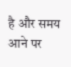है और समय आने पर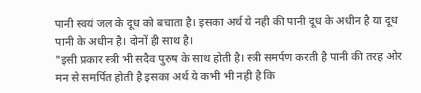पानी स्वयं जल के दूध को बचाता है। इसका अर्थ ये नही की पानी दूध के अधीन है या दूध पानी के अधीन है। दोनों ही साथ है।
"इसी प्रकार स्त्री भी सदैव पुरुष के साथ होती है। स्त्री समर्पण करती है पानी की तरह ओर मन से समर्पित होती है इसका अर्थ ये कभी भी नही है कि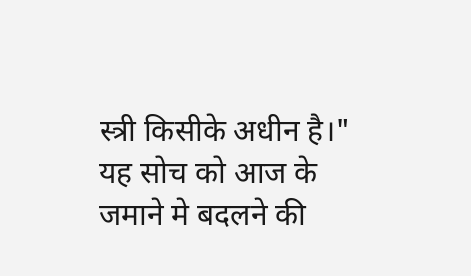स्त्री किसीके अधीन है।"
यह सोच को आज के जमाने मे बदलने की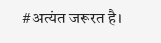#अत्यंत जरूरत है।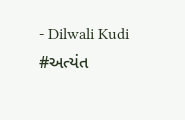- Dilwali Kudi
#અત્યંત